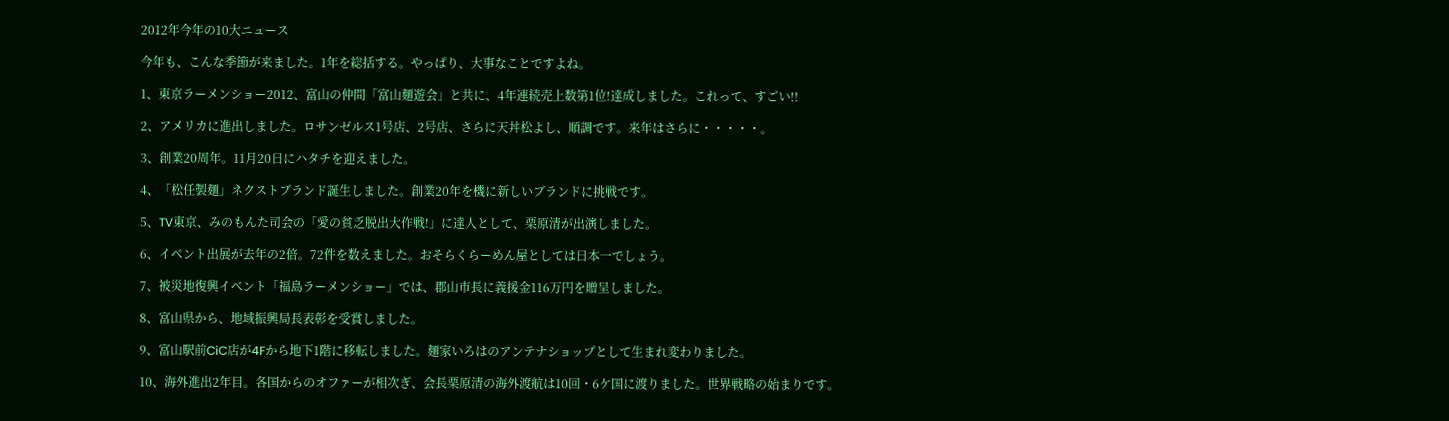2012年今年の10大ニュース

今年も、こんな季節が来ました。1年を総括する。やっぱり、大事なことですよね。

1、東京ラーメンショー2012、富山の仲間「富山麺遊会」と共に、4年連続売上数第1位!達成しました。これって、すごい!!

2、アメリカに進出しました。ロサンゼルス1号店、2号店、さらに天丼松よし、順調です。来年はさらに・・・・・。

3、創業20周年。11月20日にハタチを迎えました。

4、「松任製麺」ネクストブランド誕生しました。創業20年を機に新しいブランドに挑戦です。

5、TV東京、みのもんた司会の「愛の貧乏脱出大作戦!」に達人として、栗原清が出演しました。

6、イベント出展が去年の2倍。72件を数えました。おそらくらーめん屋としては日本一でしょう。

7、被災地復興イベント「福島ラーメンショー」では、郡山市長に義援金116万円を贈呈しました。

8、富山県から、地域振興局長表彰を受賞しました。

9、富山駅前CiC店が4Fから地下1階に移転しました。麺家いろはのアンテナショップとして生まれ変わりました。

10、海外進出2年目。各国からのオファーが相次ぎ、会長栗原清の海外渡航は10回・6ケ国に渡りました。世界戦略の始まりです。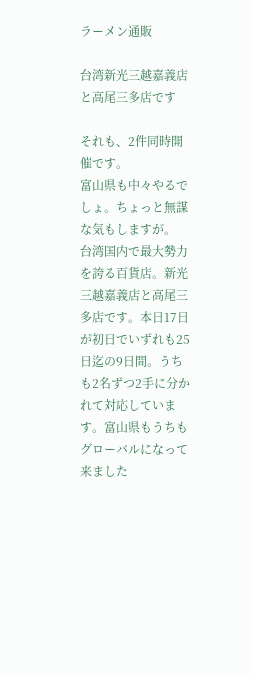ラーメン通販

台湾新光三越嘉義店と高尾三多店です

それも、2件同時開催です。
富山県も中々やるでしょ。ちょっと無謀な気もしますが。
台湾国内で最大勢力を誇る百貨店。新光三越嘉義店と高尾三多店です。本日17日が初日でいずれも25日迄の9日間。うちも2名ずつ2手に分かれて対応しています。富山県もうちもグローバルになって来ました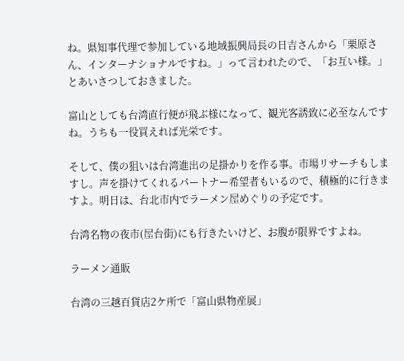ね。県知事代理で参加している地域振興局長の日吉さんから「栗原さん、インターナショナルですね。」って言われたので、「お互い様。」とあいさつしておきました。

富山としても台湾直行便が飛ぶ様になって、観光客誘致に必至なんですね。うちも一役買えれば光栄です。

そして、僕の狙いは台湾進出の足掛かりを作る事。市場リサーチもしますし。声を掛けてくれるパートナー希望者もいるので、積極的に行きますよ。明日は、台北市内でラーメン屋めぐりの予定です。

台湾名物の夜市(屋台街)にも行きたいけど、お腹が限界ですよね。

ラーメン通販

台湾の三越百貨店2ケ所で「富山県物産展」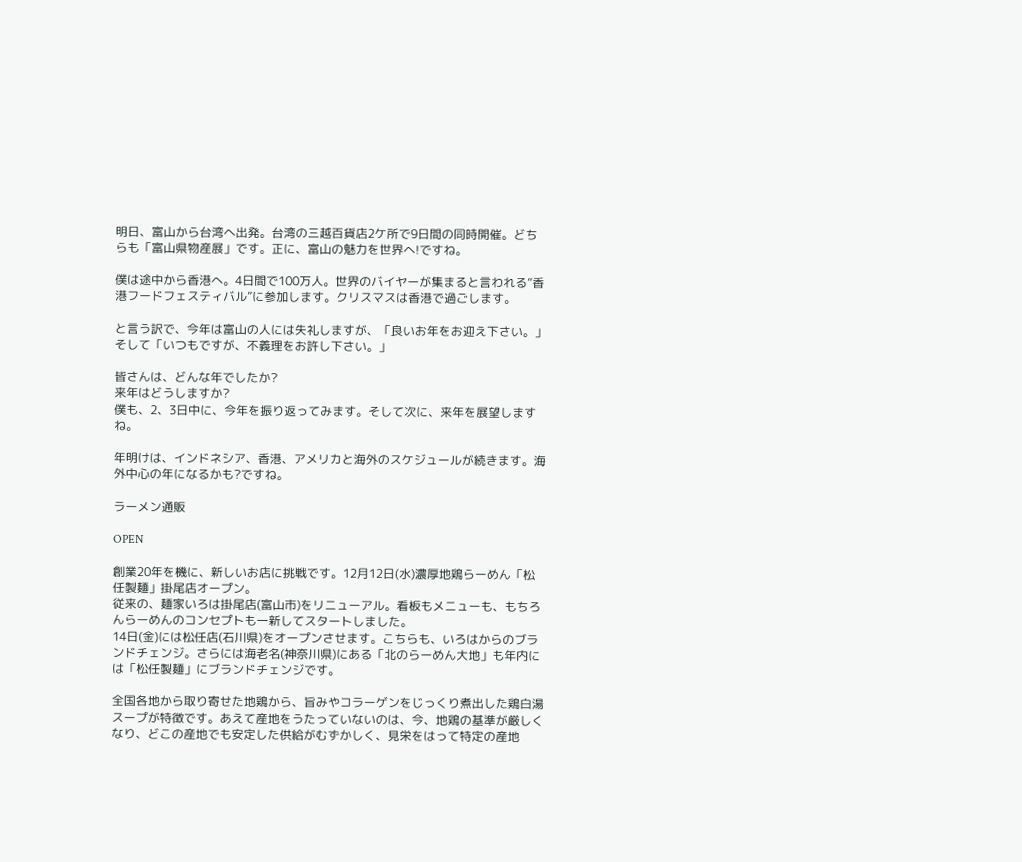明日、富山から台湾へ出発。台湾の三越百貨店2ケ所で9日間の同時開催。どちらも「富山県物産展」です。正に、富山の魅力を世界へ!ですね。

僕は途中から香港へ。4日間で100万人。世界のバイヤーが集まると言われる”香港フードフェスティバル”に参加します。クリスマスは香港で過ごします。

と言う訳で、今年は富山の人には失礼しますが、「良いお年をお迎え下さい。」そして「いつもですが、不義理をお許し下さい。」

皆さんは、どんな年でしたか?
来年はどうしますか?
僕も、2、3日中に、今年を振り返ってみます。そして次に、来年を展望しますね。

年明けは、インドネシア、香港、アメリカと海外のスケジュールが続きます。海外中心の年になるかも?ですね。

ラーメン通販

OPEN

創業20年を機に、新しいお店に挑戦です。12月12日(水)濃厚地鶏らーめん「松任製麺」掛尾店オープン。
従来の、麺家いろは掛尾店(富山市)をリニューアル。看板もメニューも、もちろんらーめんのコンセプトも一新してスタートしました。
14日(金)には松任店(石川県)をオープンさせます。こちらも、いろはからのブランドチェンジ。さらには海老名(神奈川県)にある「北のらーめん大地」も年内には「松任製麺」にブランドチェンジです。

全国各地から取り寄せた地鶏から、旨みやコラーゲンをじっくり煮出した鶏白湯スープが特徴です。あえて産地をうたっていないのは、今、地鶏の基準が厳しくなり、どこの産地でも安定した供給がむずかしく、見栄をはって特定の産地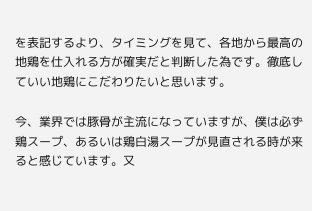を表記するより、タイミングを見て、各地から最高の地鶏を仕入れる方が確実だと判断した為です。徹底していい地鶏にこだわりたいと思います。

今、業界では豚骨が主流になっていますが、僕は必ず鶏スープ、あるいは鶏白湯スープが見直される時が来ると感じています。又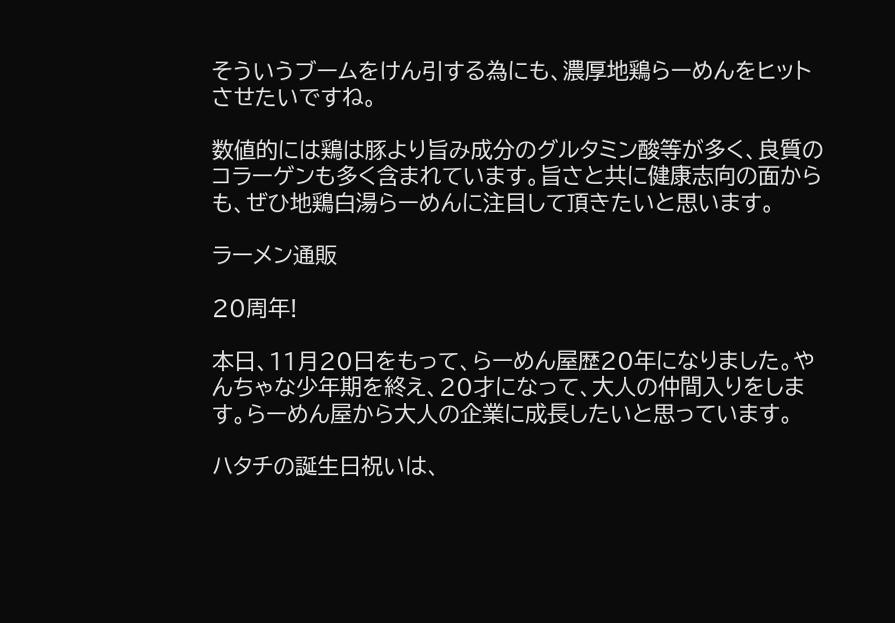そういうブームをけん引する為にも、濃厚地鶏らーめんをヒットさせたいですね。

数値的には鶏は豚より旨み成分のグルタミン酸等が多く、良質のコラーゲンも多く含まれています。旨さと共に健康志向の面からも、ぜひ地鶏白湯らーめんに注目して頂きたいと思います。

ラーメン通販

20周年!

本日、11月20日をもって、らーめん屋歴20年になりました。やんちゃな少年期を終え、20才になって、大人の仲間入りをします。らーめん屋から大人の企業に成長したいと思っています。

ハタチの誕生日祝いは、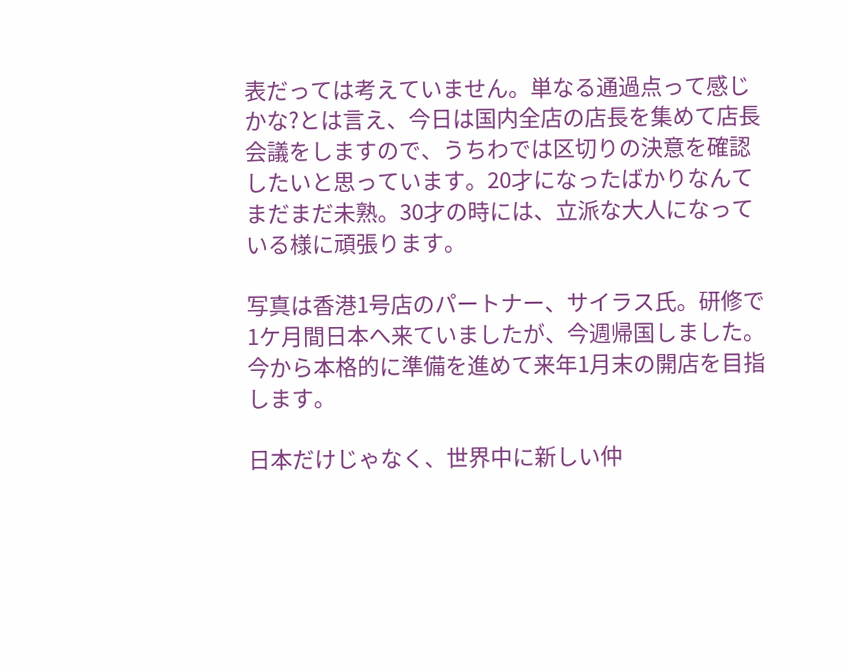表だっては考えていません。単なる通過点って感じかな?とは言え、今日は国内全店の店長を集めて店長会議をしますので、うちわでは区切りの決意を確認したいと思っています。20才になったばかりなんてまだまだ未熟。30才の時には、立派な大人になっている様に頑張ります。

写真は香港1号店のパートナー、サイラス氏。研修で1ケ月間日本へ来ていましたが、今週帰国しました。今から本格的に準備を進めて来年1月末の開店を目指します。

日本だけじゃなく、世界中に新しい仲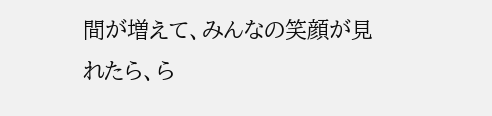間が増えて、みんなの笑顔が見れたら、ら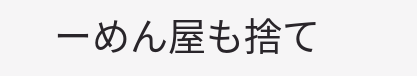ーめん屋も捨て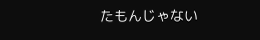たもんじゃない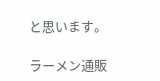と思います。

ラーメン通販